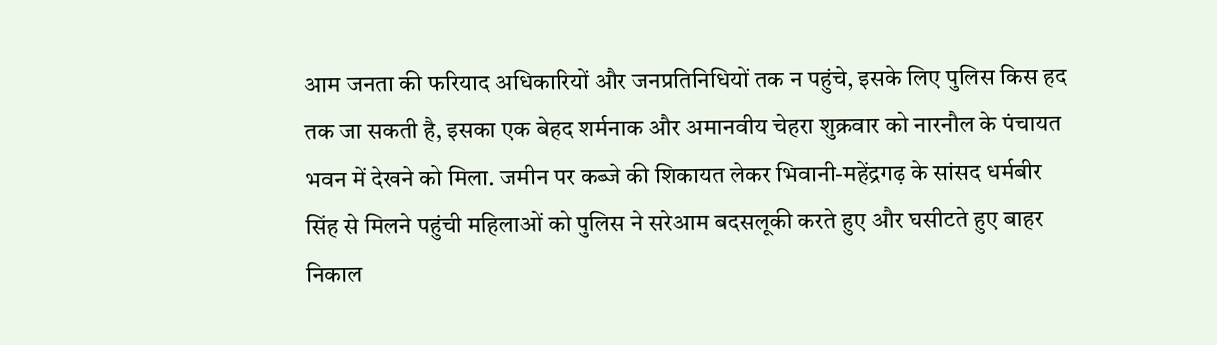आम जनता की फरियाद अधिकारियों और जनप्रतिनिधियों तक न पहुंचे, इसके लिए पुलिस किस हद तक जा सकती है, इसका एक बेहद शर्मनाक और अमानवीय चेहरा शुक्रवार को नारनौल के पंचायत भवन में देखने को मिला. जमीन पर कब्जे की शिकायत लेकर भिवानी-महेंद्रगढ़ के सांसद धर्मबीर सिंह से मिलने पहुंची महिलाओं को पुलिस ने सरेआम बदसलूकी करते हुए और घसीटते हुए बाहर निकाल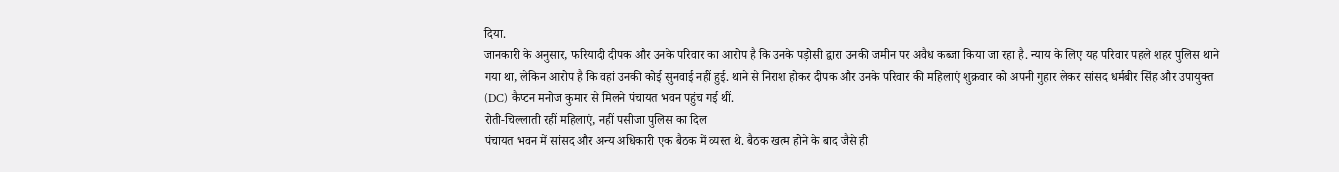दिया.
जानकारी के अनुसार, फरियादी दीपक और उनके परिवार का आरोप है कि उनके पड़ोसी द्वारा उनकी जमीन पर अवैध कब्जा किया जा रहा है. न्याय के लिए यह परिवार पहले शहर पुलिस थाने गया था, लेकिन आरोप है कि वहां उनकी कोई सुनवाई नहीं हुई. थाने से निराश होकर दीपक और उनके परिवार की महिलाएं शुक्रवार को अपनी गुहार लेकर सांसद धर्मबीर सिंह और उपायुक्त (DC) कैप्टन मनोज कुमार से मिलने पंचायत भवन पहुंच गई थीं.
रोती-चिल्लाती रहीं महिलाएं, नहीं पसीजा पुलिस का दिल
पंचायत भवन में सांसद और अन्य अधिकारी एक बैठक में व्यस्त थे. बैठक खत्म होने के बाद जैसे ही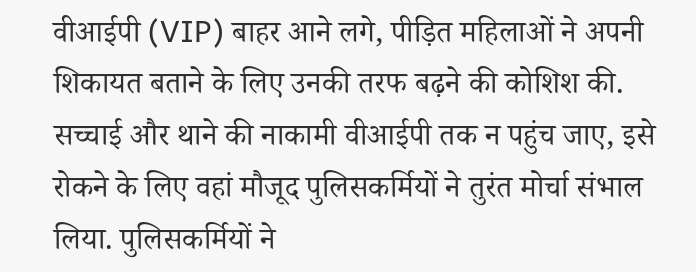वीआईपी (VIP) बाहर आने लगे, पीड़ित महिलाओं ने अपनी शिकायत बताने के लिए उनकी तरफ बढ़ने की कोशिश की.
सच्चाई और थाने की नाकामी वीआईपी तक न पहुंच जाए, इसे रोकने के लिए वहां मौजूद पुलिसकर्मियों ने तुरंत मोर्चा संभाल लिया. पुलिसकर्मियों ने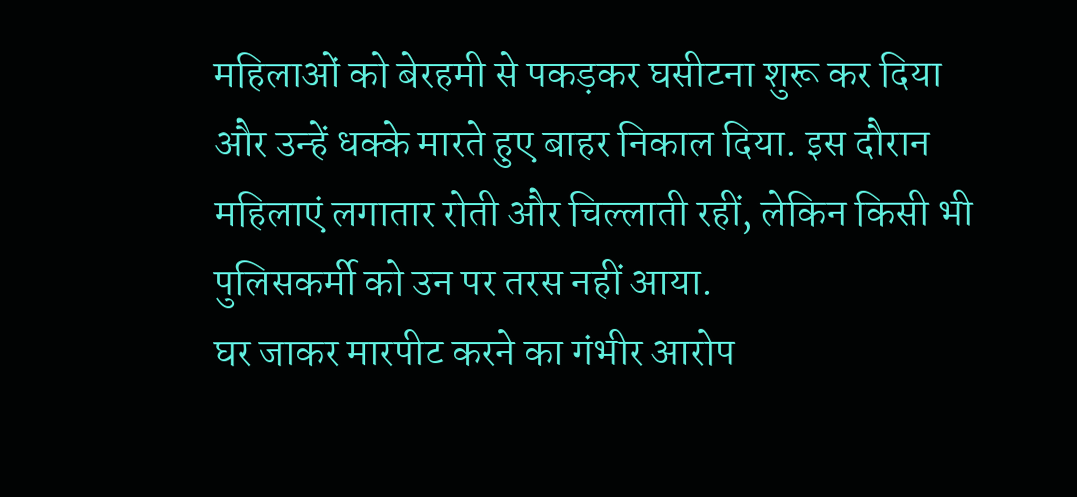महिलाओं को बेरहमी से पकड़कर घसीटना शुरू कर दिया और उन्हें धक्के मारते हुए बाहर निकाल दिया. इस दौरान महिलाएं लगातार रोती और चिल्लाती रहीं, लेकिन किसी भी पुलिसकर्मी को उन पर तरस नहीं आया.
घर जाकर मारपीट करने का गंभीर आरोप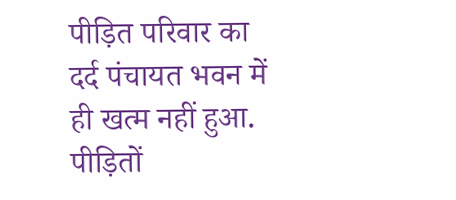पीड़ित परिवार का दर्द पंचायत भवन में ही खत्म नहीं हुआ. पीड़ितों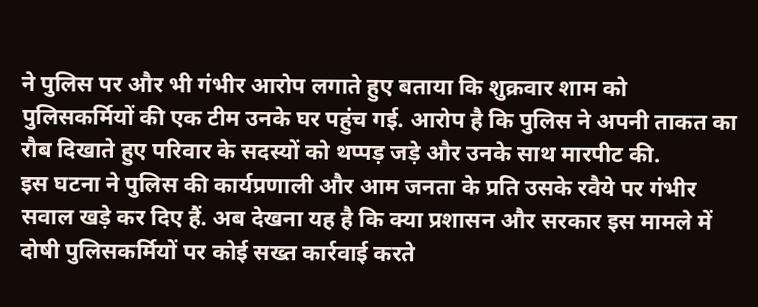ने पुलिस पर और भी गंभीर आरोप लगाते हुए बताया कि शुक्रवार शाम को पुलिसकर्मियों की एक टीम उनके घर पहुंच गई. आरोप है कि पुलिस ने अपनी ताकत का रौब दिखाते हुए परिवार के सदस्यों को थप्पड़ जड़े और उनके साथ मारपीट की.
इस घटना ने पुलिस की कार्यप्रणाली और आम जनता के प्रति उसके रवैये पर गंभीर सवाल खड़े कर दिए हैं. अब देखना यह है कि क्या प्रशासन और सरकार इस मामले में दोषी पुलिसकर्मियों पर कोई सख्त कार्रवाई करते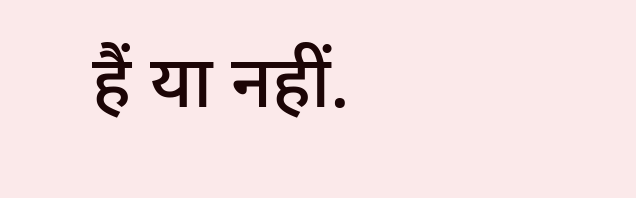हैं या नहीं.